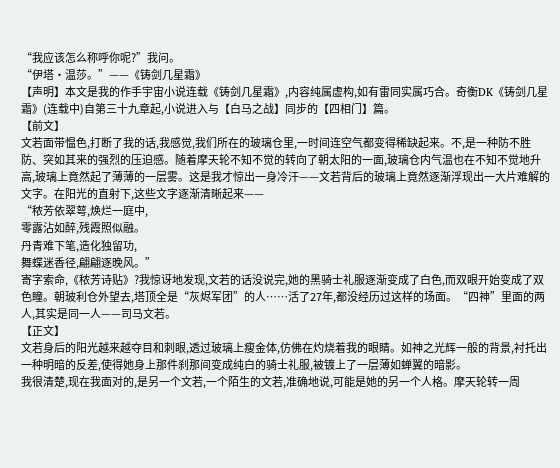“我应该怎么称呼你呢?”我问。
“伊塔·温莎。”——《铸剑几星霜》
【声明】本文是我的作手宇宙小说连载《铸剑几星霜》,内容纯属虚构,如有雷同实属巧合。奇衡DK《铸剑几星霜》(连载中)自第三十九章起,小说进入与【白马之战】同步的【四相门】篇。
【前文】
文若面带愠色,打断了我的话,我感觉,我们所在的玻璃仓里,一时间连空气都变得稀缺起来。不,是一种防不胜防、突如其来的强烈的压迫感。随着摩天轮不知不觉的转向了朝太阳的一面,玻璃仓内气温也在不知不觉地升高,玻璃上竟然起了薄薄的一层雾。这是我才惊出一身冷汗——文若背后的玻璃上竟然逐渐浮现出一大片难解的文字。在阳光的直射下,这些文字逐渐清晰起来——
“秾芳依翠萼,焕烂一庭中,
零露沾如醉,残霞照似融。
丹青难下笔,造化独留功,
舞蝶迷香径,翩翩逐晚风。”
寄字索命,《秾芳诗贴》?我惊讶地发现,文若的话没说完,她的黑骑士礼服逐渐变成了白色,而双眼开始变成了双色瞳。朝玻利仓外望去,塔顶全是“灰烬军团”的人……活了27年,都没经历过这样的场面。“四神”里面的两人,其实是同一人——司马文若。
【正文】
文若身后的阳光越来越夺目和刺眼,透过玻璃上瘦金体,仿佛在灼烧着我的眼睛。如神之光辉一般的背景,衬托出一种明暗的反差,使得她身上那件刹那间变成纯白的骑士礼服,被镀上了一层薄如蝉翼的暗影。
我很清楚,现在我面对的,是另一个文若,一个陌生的文若,准确地说,可能是她的另一个人格。摩天轮转一周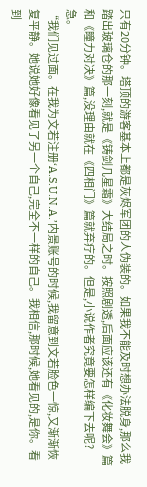只有20分钟。塔顶的游客基本上都是灰烬军团的人伪装的。如果我不能及时想办法脱身,那么我踏出玻璃仓的那一刻,就是《铸剑几星霜》大结局之时。按照剧透,后面应该还有《化妆舞会》篇和《瞳力对决》篇,没理由就在《四相门》篇就弃疗的。但是,小说作者究竟要怎样编下去呢?急。
“我们见过面。在我为文若注册‘A.S.U.N.A.’内景账号的时候,我留意到文若脸色一惊,又渐渐恢复平静。她说她好像看见了另一个自己,完全不一样的自己。我相信,那时候,她看见的,是你。看到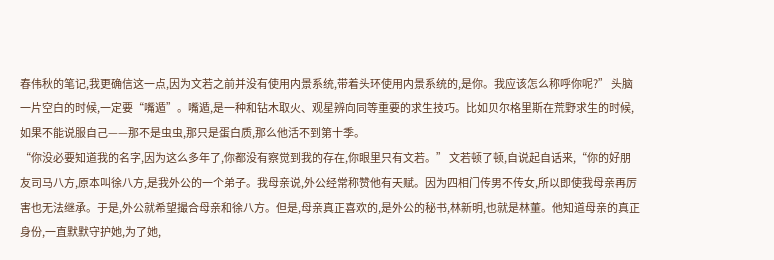春伟秋的笔记,我更确信这一点,因为文若之前并没有使用内景系统,带着头环使用内景系统的,是你。我应该怎么称呼你呢?” 头脑一片空白的时候,一定要“嘴遁”。嘴遁,是一种和钻木取火、观星辨向同等重要的求生技巧。比如贝尔格里斯在荒野求生的时候,如果不能说服自己——那不是虫虫,那只是蛋白质,那么他活不到第十季。
“你没必要知道我的名字,因为这么多年了,你都没有察觉到我的存在,你眼里只有文若。” 文若顿了顿,自说起自话来,“你的好朋友司马八方,原本叫徐八方,是我外公的一个弟子。我母亲说,外公经常称赞他有天赋。因为四相门传男不传女,所以即使我母亲再厉害也无法继承。于是,外公就希望撮合母亲和徐八方。但是,母亲真正喜欢的,是外公的秘书,林新明,也就是林董。他知道母亲的真正身份,一直默默守护她,为了她,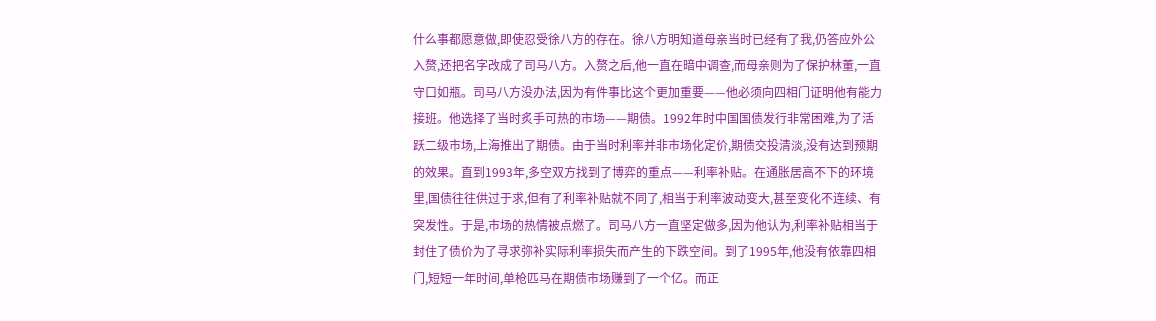什么事都愿意做,即使忍受徐八方的存在。徐八方明知道母亲当时已经有了我,仍答应外公入赘,还把名字改成了司马八方。入赘之后,他一直在暗中调查,而母亲则为了保护林董,一直守口如瓶。司马八方没办法,因为有件事比这个更加重要——他必须向四相门证明他有能力接班。他选择了当时炙手可热的市场——期债。1992年时中国国债发行非常困难,为了活跃二级市场,上海推出了期债。由于当时利率并非市场化定价,期债交投清淡,没有达到预期的效果。直到1993年,多空双方找到了博弈的重点——利率补贴。在通胀居高不下的环境里,国债往往供过于求,但有了利率补贴就不同了,相当于利率波动变大,甚至变化不连续、有突发性。于是,市场的热情被点燃了。司马八方一直坚定做多,因为他认为,利率补贴相当于封住了债价为了寻求弥补实际利率损失而产生的下跌空间。到了1995年,他没有依靠四相门,短短一年时间,单枪匹马在期债市场赚到了一个亿。而正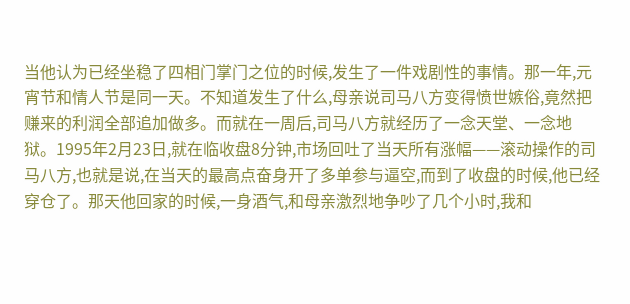当他认为已经坐稳了四相门掌门之位的时候,发生了一件戏剧性的事情。那一年,元宵节和情人节是同一天。不知道发生了什么,母亲说司马八方变得愤世嫉俗,竟然把赚来的利润全部追加做多。而就在一周后,司马八方就经历了一念天堂、一念地狱。1995年2月23日,就在临收盘8分钟,市场回吐了当天所有涨幅——滚动操作的司马八方,也就是说,在当天的最高点奋身开了多单参与逼空,而到了收盘的时候,他已经穿仓了。那天他回家的时候,一身酒气,和母亲激烈地争吵了几个小时,我和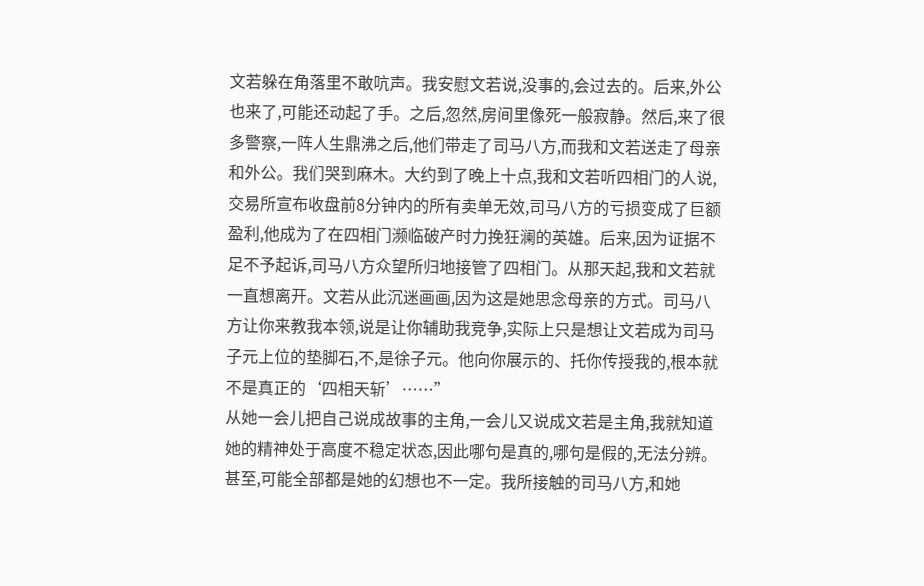文若躲在角落里不敢吭声。我安慰文若说,没事的,会过去的。后来,外公也来了,可能还动起了手。之后,忽然,房间里像死一般寂静。然后,来了很多警察,一阵人生鼎沸之后,他们带走了司马八方,而我和文若送走了母亲和外公。我们哭到麻木。大约到了晚上十点,我和文若听四相门的人说,交易所宣布收盘前8分钟内的所有卖单无效,司马八方的亏损变成了巨额盈利,他成为了在四相门濒临破产时力挽狂澜的英雄。后来,因为证据不足不予起诉,司马八方众望所归地接管了四相门。从那天起,我和文若就一直想离开。文若从此沉迷画画,因为这是她思念母亲的方式。司马八方让你来教我本领,说是让你辅助我竞争,实际上只是想让文若成为司马子元上位的垫脚石,不,是徐子元。他向你展示的、托你传授我的,根本就不是真正的‘四相天斩’……”
从她一会儿把自己说成故事的主角,一会儿又说成文若是主角,我就知道她的精神处于高度不稳定状态,因此哪句是真的,哪句是假的,无法分辨。甚至,可能全部都是她的幻想也不一定。我所接触的司马八方,和她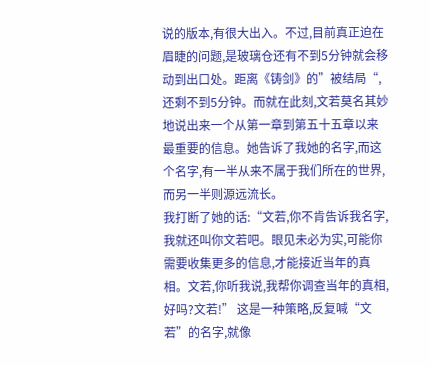说的版本,有很大出入。不过,目前真正迫在眉睫的问题,是玻璃仓还有不到5分钟就会移动到出口处。距离《铸剑》的”被结局“,还剩不到5分钟。而就在此刻,文若莫名其妙地说出来一个从第一章到第五十五章以来最重要的信息。她告诉了我她的名字,而这个名字,有一半从来不属于我们所在的世界,而另一半则源远流长。
我打断了她的话:“文若,你不肯告诉我名字,我就还叫你文若吧。眼见未必为实,可能你需要收集更多的信息,才能接近当年的真相。文若,你听我说,我帮你调查当年的真相,好吗?文若!” 这是一种策略,反复喊“文若”的名字,就像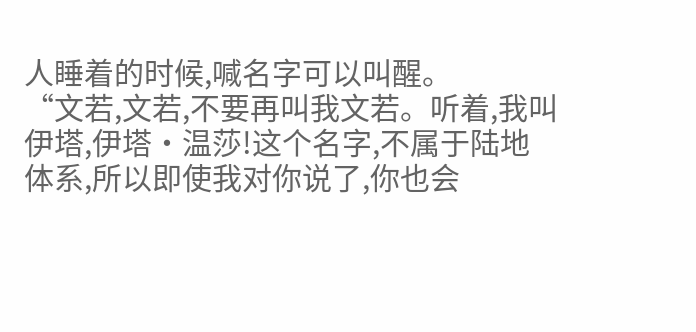人睡着的时候,喊名字可以叫醒。
“文若,文若,不要再叫我文若。听着,我叫伊塔,伊塔·温莎!这个名字,不属于陆地体系,所以即使我对你说了,你也会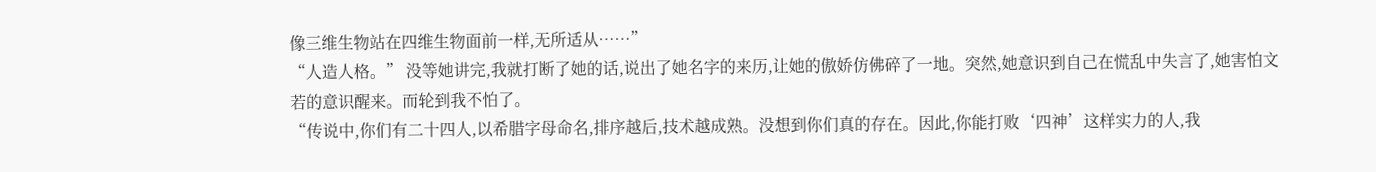像三维生物站在四维生物面前一样,无所适从……”
“人造人格。” 没等她讲完,我就打断了她的话,说出了她名字的来历,让她的傲娇仿佛碎了一地。突然,她意识到自己在慌乱中失言了,她害怕文若的意识醒来。而轮到我不怕了。
“传说中,你们有二十四人,以希腊字母命名,排序越后,技术越成熟。没想到你们真的存在。因此,你能打败‘四神’这样实力的人,我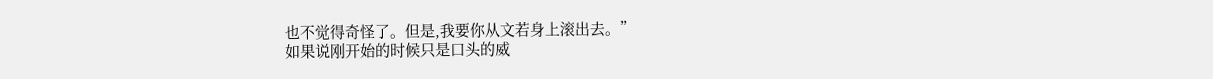也不觉得奇怪了。但是,我要你从文若身上滚出去。”
如果说刚开始的时候只是口头的威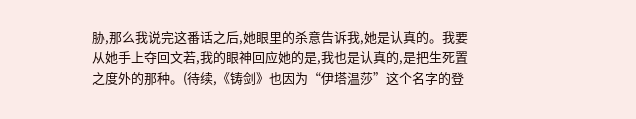胁,那么我说完这番话之后,她眼里的杀意告诉我,她是认真的。我要从她手上夺回文若,我的眼神回应她的是,我也是认真的,是把生死置之度外的那种。(待续,《铸剑》也因为“伊塔温莎”这个名字的登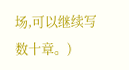场,可以继续写数十章。)